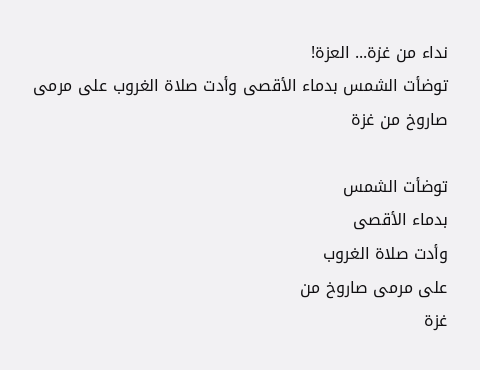نداء من غزة... العزة!
توضأت الشمس بدماء الأقصى وأدت صلاة الغروب على مرمى صاروخ من غزة

توضأت الشمس
بدماء الأقصى
وأدت صلاة الغروب
على مرمى صاروخ من
غزة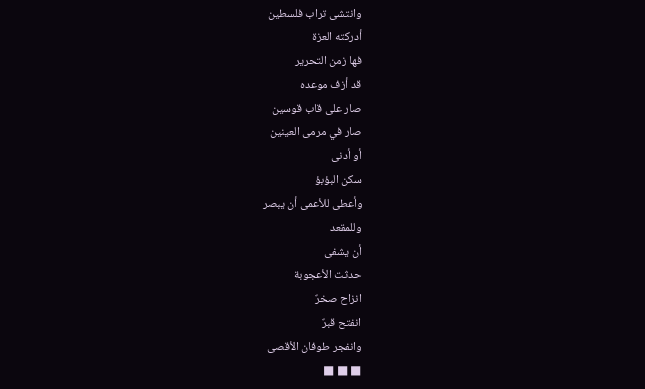وانتشى تراب فلسطين
أدركته العزة
فها زمن التحرير
قد أزف موعده
صار على قاب قوسين
صار في مرمى العينين
أو أدنى
سكن البؤبؤ
وأعطى للأعمى أن يبصر
وللمقعد
أن يشفى
حدثت الأعجوبة
انزاح صخرٌ
انفتح قبرٌ
وانفجر طوفان الأقصى
■ ■ ■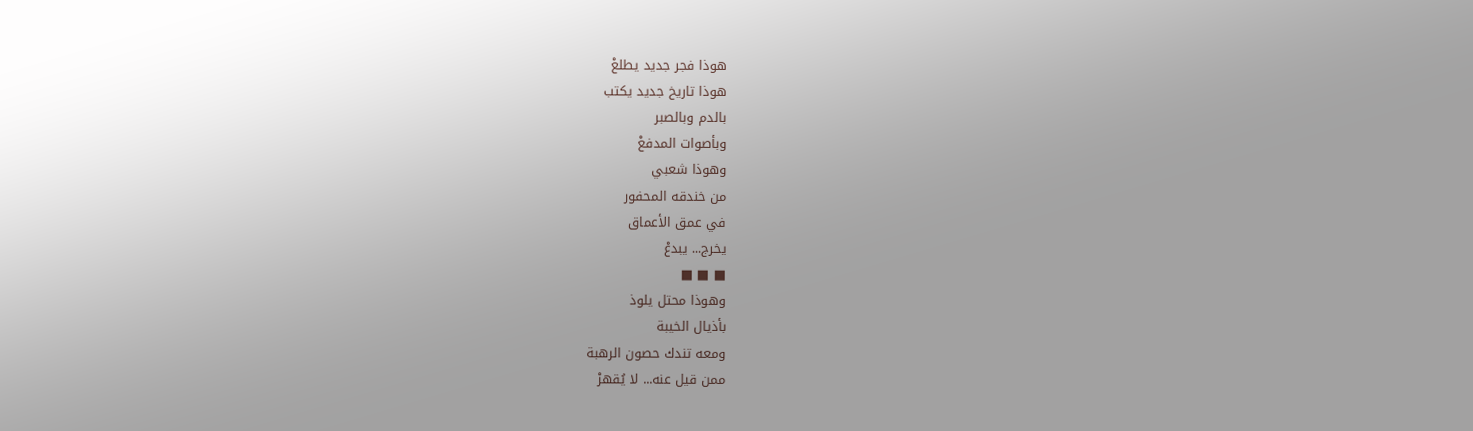هوذا فجر جديد يطلعْ
هوذا تاريخ جديد يكتب
بالدم وبالصبر
وبأصوات المدفعْ
وهوذا شعبي
من خندقه المحفور
في عمق الأعماق
يخرج... يبدعْ
■ ■ ■
وهوذا محتل يلوذ
بأذيال الخيبة
ومعه تندك حصون الرهبة
ممن قيل عنه... لا يُقهرْ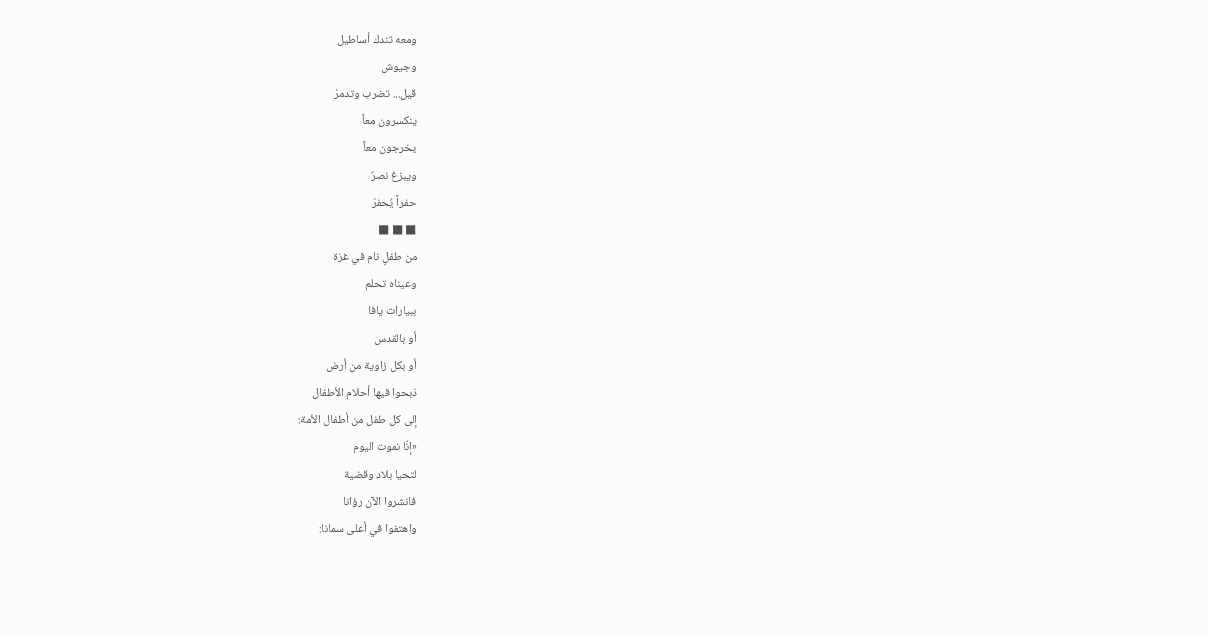ومعه تندك أساطيل
وجيوش
قيل... تضرب وتدمرْ
ينكسرون معاً
يخرجون معاً
ويبزغ نصرٌ
حفراً يُحفرْ
■ ■ ■
من طفلٍ نام في غزة
وعيناه تحلم
ببيارات يافا
أو بالقدس
أو بكل زاوية من أرض
ذبحوا فيها أحلام الأطفال
إلى كل طفل من أطفال الأمة:
«إنّا نموت اليوم
لتحيا بلاد وقضية
فانشروا الآن رؤانا
واهتفوا في أعلى سمانا: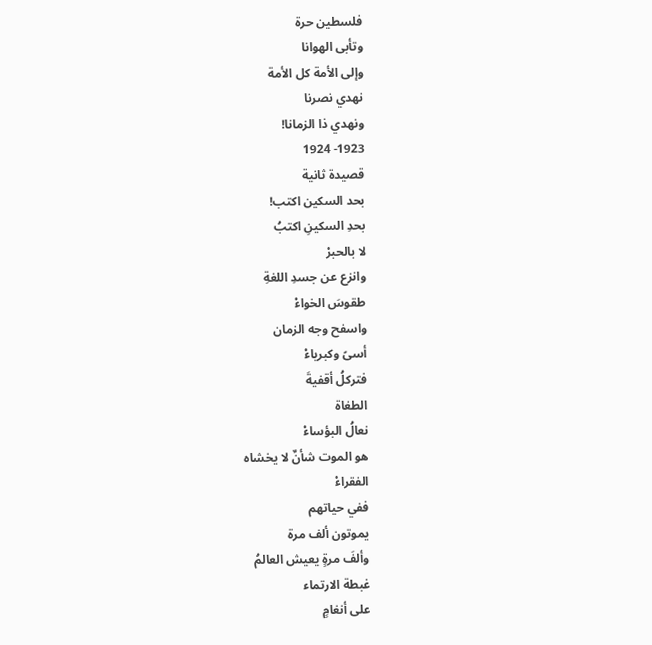فلسطين حرة
وتأبى الهوانا
وإلى الأمة كل الأمة
نهدي نصرنا
ونهدي ذا الزمانا!
1923- 1924
قصيدة ثانية
بحد السكين اكتب!
بحدِ السكينِ اكتبُ
لا بالحبرْ
وانزع عن جسدِ اللغةِ
طقوسَ الخواءْ
واسفح وجه الزمان
أسىً وكبرياءْ
فتركلُ أقفيةَ
الطغاة
نعالُ البؤساءْ
هو الموت شأنٌ لا يخشاه
الفقراءْ
ففي حياتهم
يموتون ألف مرة
وألفَ مرةٍ يعيش العالمُ
غبطة الارتماء
على أنغامٍ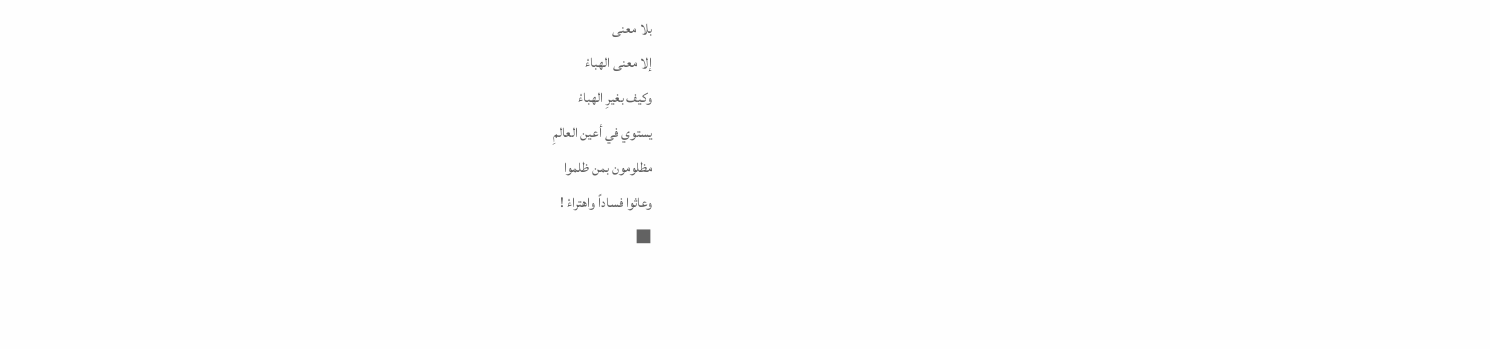بلا معنى
إلا معنى الهباءْ
وكيف بغيرِ الهباءْ
يستوي في أعين العالمِ
مظلومون بمن ظلموا
وعاثوا فساداً واهتراءْ !
■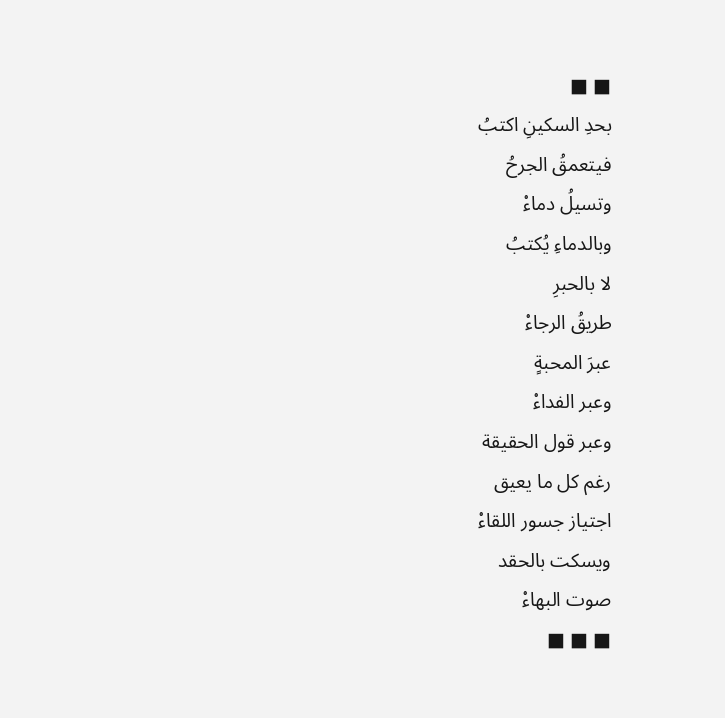■ ■
بحدِ السكينِ اكتبُ
فيتعمقُ الجرحُ
وتسيلُ دماءْ
وبالدماءِ يُكتبُ
لا بالحبرِ
طريقُ الرجاءْ
عبرَ المحبةٍ
وعبر الفداءْ
وعبر قول الحقيقة
رغم كل ما يعيق
اجتياز جسور اللقاءْ
ويسكت بالحقد
صوت البهاءْ
■ ■ ■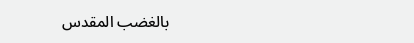بالغضب المقدس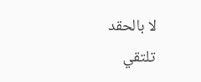لا بالحقد
تلتقي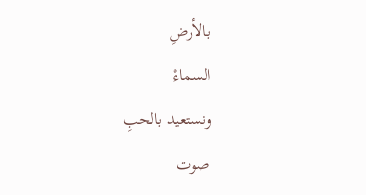بالأرضِ
السماءْ
ونستعيد بالحبِ
صوت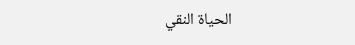الحياة النقي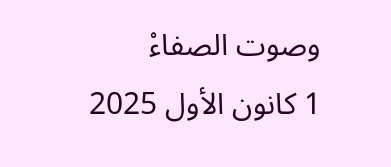وصوت الصفاءْ
1 كانون الأول 2025